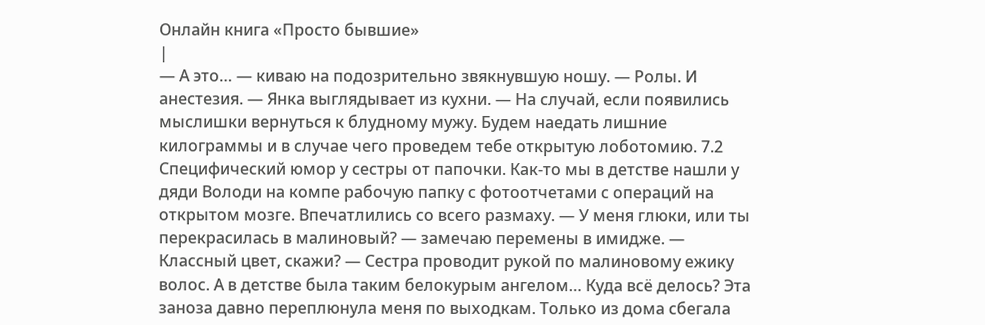Онлайн книга «Просто бывшие»
|
— А это… — киваю на подозрительно звякнувшую ношу. — Ролы. И анестезия. — Янка выглядывает из кухни. — На случай, если появились мыслишки вернуться к блудному мужу. Будем наедать лишние килограммы и в случае чего проведем тебе открытую лоботомию. 7.2 Специфический юмор у сестры от папочки. Как-то мы в детстве нашли у дяди Володи на компе рабочую папку с фотоотчетами с операций на открытом мозге. Впечатлились со всего размаху. — У меня глюки, или ты перекрасилась в малиновый? — замечаю перемены в имидже. — Классный цвет, скажи? — Сестра проводит рукой по малиновому ежику волос. А в детстве была таким белокурым ангелом… Куда всё делось? Эта заноза давно переплюнула меня по выходкам. Только из дома сбегала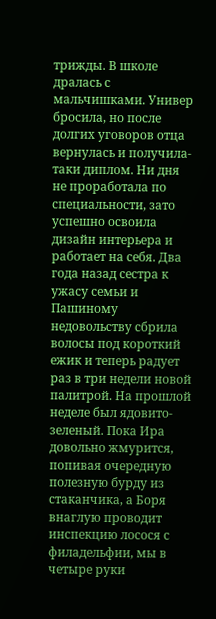трижды. В школе дралась с мальчишками. Универ бросила, но после долгих уговоров отца вернулась и получила-таки диплом. Ни дня не проработала по специальности, зато успешно освоила дизайн интерьера и работает на себя. Два года назад сестра к ужасу семьи и Пашиному недовольству сбрила волосы под короткий ежик и теперь радует раз в три недели новой палитрой. На прошлой неделе был ядовито-зеленый. Пока Ира довольно жмурится, попивая очередную полезную бурду из стаканчика, а Боря внаглую проводит инспекцию лосося с филадельфии, мы в четыре руки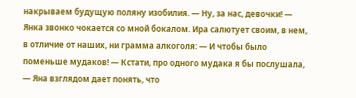накрываем будущую поляну изобилия. — Ну, за нас, девочки! — Янка звонко чокается со мной бокалом. Ира салютует своим, в нем, в отличие от наших, ни грамма алкоголя: — И чтобы было поменьше мудаков! — Кстати, про одного мудака я бы послушала, — Яна взглядом дает понять, что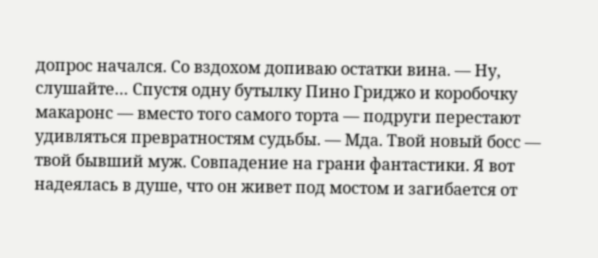допрос начался. Со вздохом допиваю остатки вина. — Ну, слушайте… Спустя одну бутылку Пино Гриджо и коробочку макаронс — вместо того самого торта — подруги перестают удивляться превратностям судьбы. — Мда. Твой новый босс — твой бывший муж. Совпадение на грани фантастики. Я вот надеялась в душе, что он живет под мостом и загибается от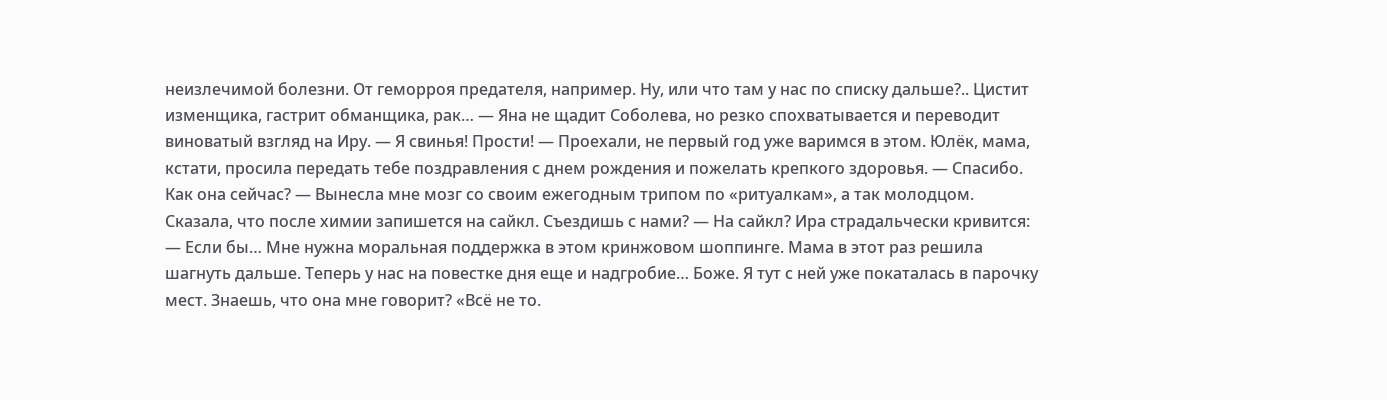неизлечимой болезни. От геморроя предателя, например. Ну, или что там у нас по списку дальше?.. Цистит изменщика, гастрит обманщика, рак… — Яна не щадит Соболева, но резко спохватывается и переводит виноватый взгляд на Иру. — Я свинья! Прости! — Проехали, не первый год уже варимся в этом. Юлёк, мама, кстати, просила передать тебе поздравления с днем рождения и пожелать крепкого здоровья. — Спасибо. Как она сейчас? — Вынесла мне мозг со своим ежегодным трипом по «ритуалкам», а так молодцом. Сказала, что после химии запишется на сайкл. Съездишь с нами? — На сайкл? Ира страдальчески кривится: — Если бы… Мне нужна моральная поддержка в этом кринжовом шоппинге. Мама в этот раз решила шагнуть дальше. Теперь у нас на повестке дня еще и надгробие… Боже. Я тут с ней уже покаталась в парочку мест. Знаешь, что она мне говорит? «Всё не то.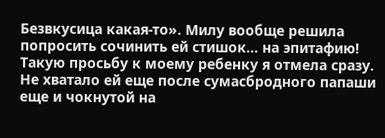Безвкусица какая-то». Милу вообще решила попросить сочинить ей стишок… на эпитафию! Такую просьбу к моему ребенку я отмела сразу. Не хватало ей еще после сумасбродного папаши еще и чокнутой на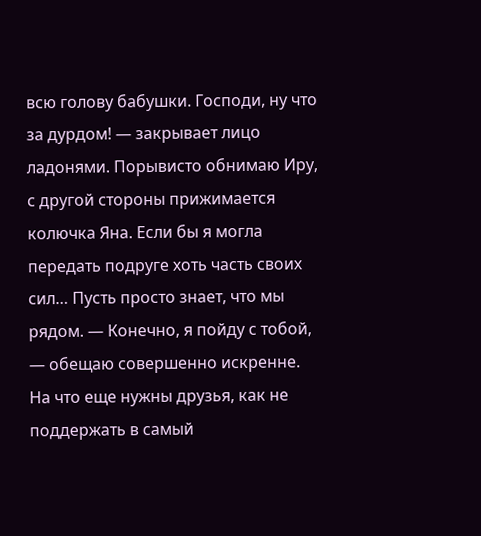всю голову бабушки. Господи, ну что за дурдом! — закрывает лицо ладонями. Порывисто обнимаю Иру, с другой стороны прижимается колючка Яна. Если бы я могла передать подруге хоть часть своих сил… Пусть просто знает, что мы рядом. — Конечно, я пойду с тобой, — обещаю совершенно искренне. На что еще нужны друзья, как не поддержать в самый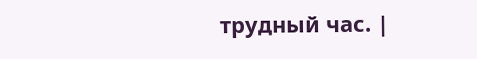трудный час. |